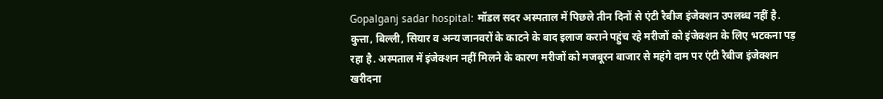Gopalganj sadar hospital: मॉडल सदर अस्पताल में पिछले तीन दिनों से एंटी रैबीज इंजेक्शन उपलब्ध नहीं है. कुत्ता, बिल्ली, सियार व अन्य जानवरों के काटने के बाद इलाज कराने पहुंच रहे मरीजों को इंजेक्शन के लिए भटकना पड़ रहा है. अस्पताल में इंजेक्शन नहीं मिलने के कारण मरीजों को मजबूरन बाजार से महंगे दाम पर एंटी रैबीज इंजेक्शन खरीदना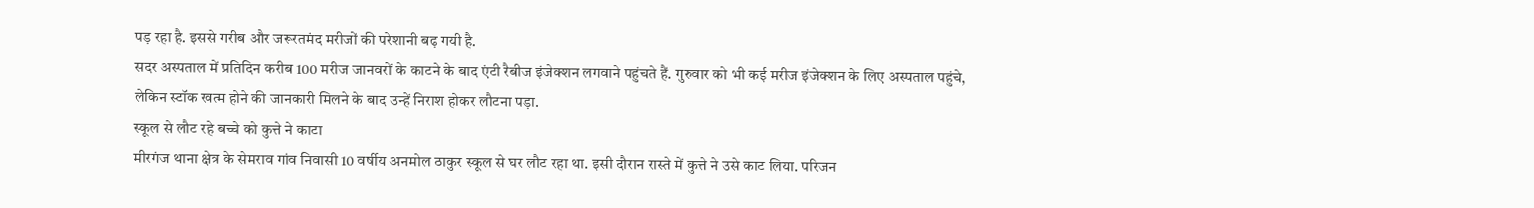पड़ रहा है. इससे गरीब और जरूरतमंद मरीजों की परेशानी बढ़ गयी है.
सदर अस्पताल में प्रतिदिन करीब 100 मरीज जानवरों के काटने के बाद एंटी रैबीज इंजेक्शन लगवाने पहुंचते हैं. गुरुवार को भी कई मरीज इंजेक्शन के लिए अस्पताल पहुंचे, लेकिन स्टॉक खत्म होने की जानकारी मिलने के बाद उन्हें निराश होकर लौटना पड़ा.
स्कूल से लौट रहे बच्चे को कुत्ते ने काटा
मीरगंज थाना क्षेत्र के सेमराव गांव निवासी 10 वर्षीय अनमोल ठाकुर स्कूल से घर लौट रहा था. इसी दौरान रास्ते में कुत्ते ने उसे काट लिया. परिजन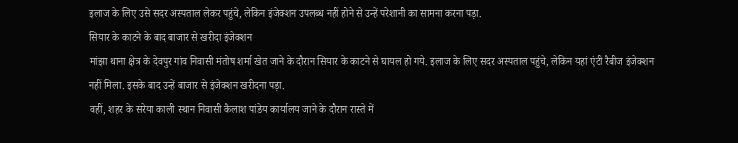इलाज के लिए उसे सदर अस्पताल लेकर पहुंचे, लेकिन इंजेक्शन उपलब्ध नहीं होने से उन्हें परेशानी का सामना करना पड़ा.
सियार के काटने के बाद बाजार से खरीदा इंजेक्शन
मांझा थाना क्षेत्र के देवपुर गांव निवासी मंतोष शर्मा खेत जाने के दौरान सियार के काटने से घायल हो गये. इलाज के लिए सदर अस्पताल पहुंचे, लेकिन यहां एंटी रैबीज इंजेक्शन नहीं मिला. इसके बाद उन्हें बाजार से इंजेक्शन खरीदना पड़ा.
वहीं, शहर के सरेया काली स्थान निवासी कैलाश पांडेय कार्यालय जाने के दौरान रास्ते में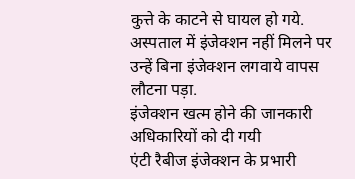कुत्ते के काटने से घायल हो गये. अस्पताल में इंजेक्शन नहीं मिलने पर उन्हें बिना इंजेक्शन लगवाये वापस लौटना पड़ा.
इंजेक्शन खत्म होने की जानकारी अधिकारियों को दी गयी
एंटी रैबीज इंजेक्शन के प्रभारी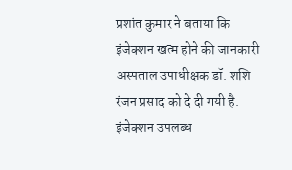प्रशांत कुमार ने बताया कि इंजेक्शन खत्म होने की जानकारी अस्पताल उपाधीक्षक डॉ. शशि रंजन प्रसाद को दे दी गयी है. इंजेक्शन उपलब्ध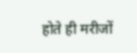होते ही मरीजों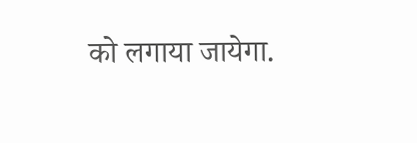को लगाया जायेगा.